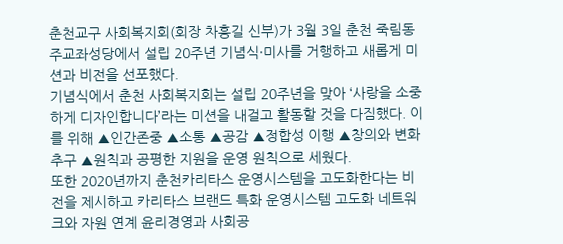춘천교구 사회복지회(회장 차흥길 신부)가 3월 3일 춘천 죽림동주교좌성당에서 설립 20주년 기념식·미사를 거행하고 새롭게 미션과 비전을 선포했다.
기념식에서 춘천 사회복지회는 설립 20주년을 맞아 ‘사랑을 소중하게 디자인합니다’라는 미션을 내걸고 활동할 것을 다짐했다. 이를 위해 ▲인간존중 ▲소통 ▲공감 ▲정합성 이행 ▲창의와 변화 추구 ▲원칙과 공평한 지원을 운영 원칙으로 세웠다.
또한 2020년까지 춘천카리타스 운영시스템을 고도화한다는 비전을 제시하고 카리타스 브랜드 특화 운영시스템 고도화 네트워크와 자원 연계 윤리경영과 사회공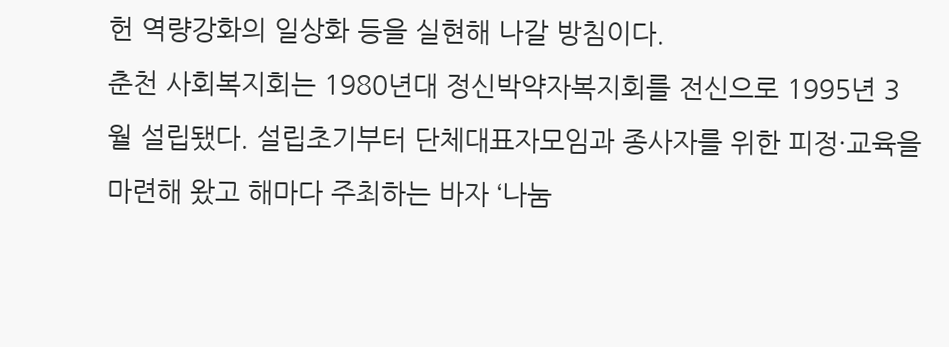헌 역량강화의 일상화 등을 실현해 나갈 방침이다.
춘천 사회복지회는 1980년대 정신박약자복지회를 전신으로 1995년 3월 설립됐다. 설립초기부터 단체대표자모임과 종사자를 위한 피정·교육을 마련해 왔고 해마다 주최하는 바자 ‘나눔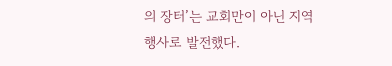의 장터’는 교회만이 아닌 지역행사로 발전했다.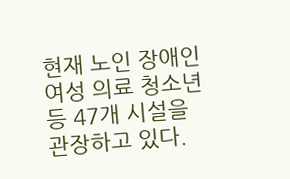현재 노인 장애인 여성 의료 청소년 등 47개 시설을 관장하고 있다.